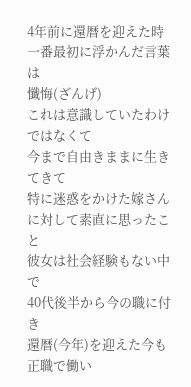4年前に還暦を迎えた時
一番最初に浮かんだ言葉は
懺悔(ざんげ)
これは意識していたわけではなくて
今まで自由きままに生きてきて
特に迷惑をかけた嫁さんに対して素直に思ったこと
彼女は社会経験もない中で
40代後半から今の職に付き
還暦(今年)を迎えた今も正職で働い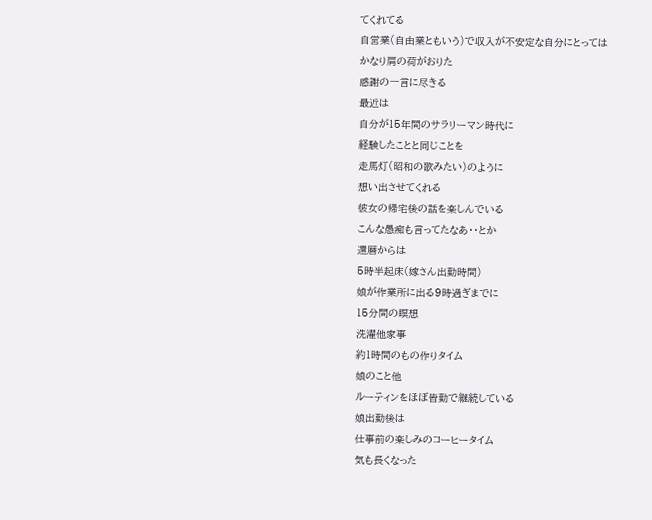てくれてる
自営業(自由業ともいう)で収入が不安定な自分にとっては
かなり肩の荷がおりた
感謝の一言に尽きる
最近は
自分が15年間のサラリーマン時代に
経験したことと同じことを
走馬灯(昭和の歌みたい)のように
想い出させてくれる
彼女の帰宅後の話を楽しんでいる
こんな愚痴も言ってたなあ・・とか
還暦からは
5時半起床(嫁さん出勤時間)
娘が作業所に出る9時過ぎまでに
15分間の瞑想
洗濯他家事
約1時間のもの作りタイム
娘のこと他
ルーティンをほぼ皆勤で継続している
娘出勤後は
仕事前の楽しみのコーヒータイム
気も長くなった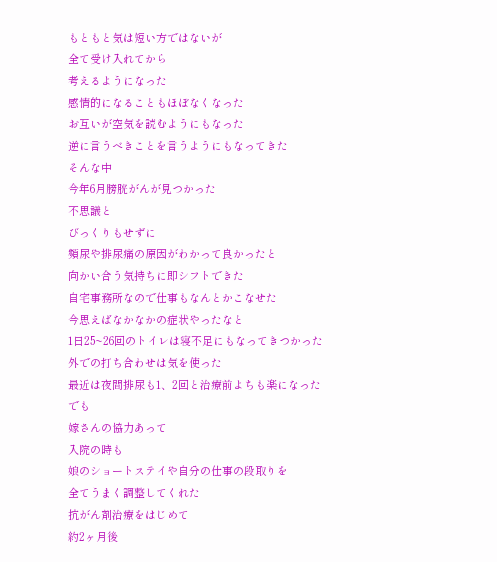もともと気は短い方ではないが
全て受け入れてから
考えるようになった
感情的になることもほぼなくなった
お互いが空気を読むようにもなった
逆に言うべきことを言うようにもなってきた
そんな中
今年6月膀胱がんが見つかった
不思議と
びっくりもせずに
頻尿や排尿痛の原因がわかって良かったと
向かい合う気持ちに即シフトできた
自宅事務所なので仕事もなんとかこなせた
今思えばなかなかの症状やったなと
1日25~26回のトイレは寝不足にもなってきつかった
外での打ち合わせは気を使った
最近は夜間排尿も1、2回と治療前よちも楽になった
でも
嫁さんの協力あって
入院の時も
娘のショートステイや自分の仕事の段取りを
全てうまく調整してくれた
抗がん剤治療をはじめて
約2ヶ月後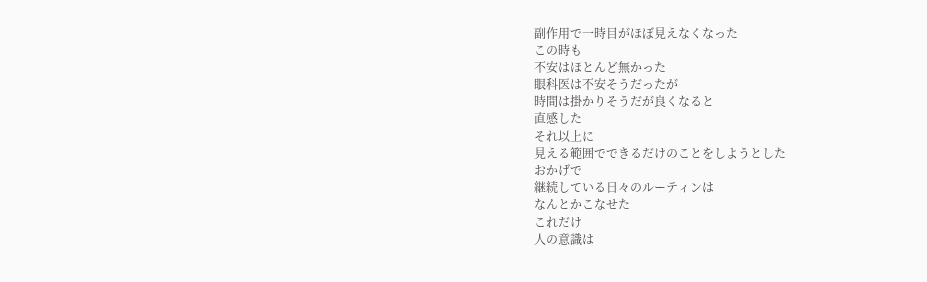副作用で一時目がほぼ見えなくなった
この時も
不安はほとんど無かった
眼科医は不安そうだったが
時間は掛かりそうだが良くなると
直感した
それ以上に
見える範囲でできるだけのことをしようとした
おかげで
継続している日々のルーティンは
なんとかこなせた
これだけ
人の意識は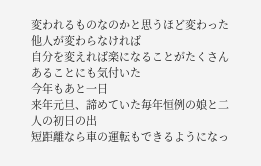変われるものなのかと思うほど変わった
他人が変わらなければ
自分を変えれば楽になることがたくさんあることにも気付いた
今年もあと一日
来年元旦、諦めていた毎年恒例の娘と二人の初日の出
短距離なら車の運転もできるようになっ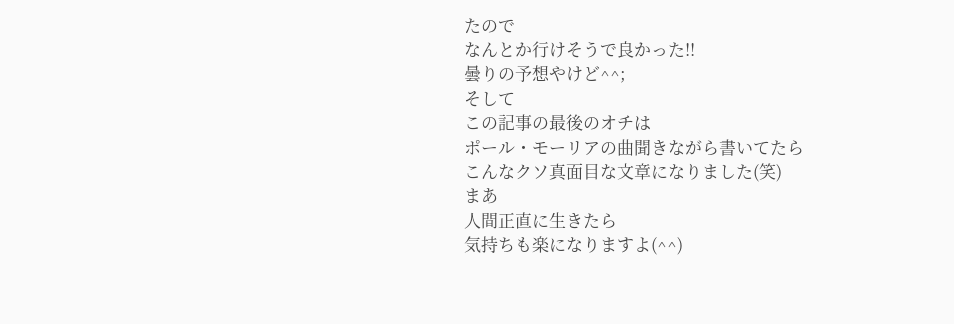たので
なんとか行けそうで良かった!!
曇りの予想やけど^^;
そして
この記事の最後のオチは
ポール・モーリアの曲聞きながら書いてたら
こんなクソ真面目な文章になりました(笑)
まあ
人間正直に生きたら
気持ちも楽になりますよ(^^)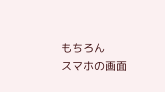もちろん
スマホの画面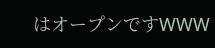はオープンですWWW